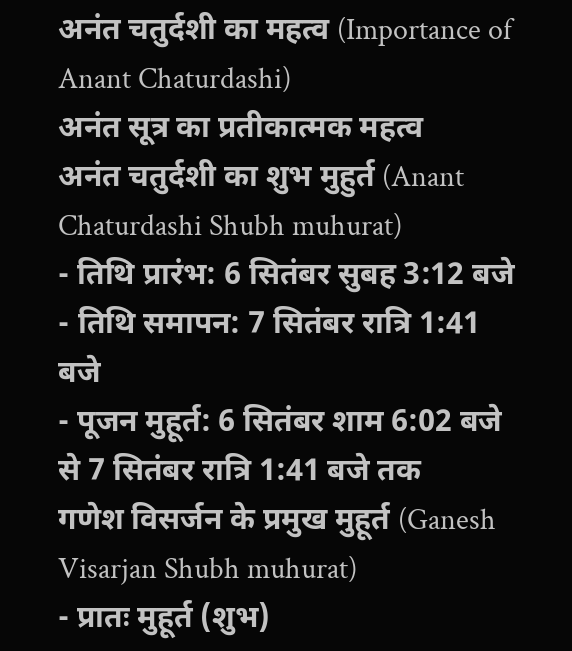अनंत चतुर्दशी का महत्व (Importance of Anant Chaturdashi)
अनंत सूत्र का प्रतीकात्मक महत्व
अनंत चतुर्दशी का शुभ मुहुर्त (Anant Chaturdashi Shubh muhurat)
- तिथि प्रारंभ: 6 सितंबर सुबह 3:12 बजे
- तिथि समापन: 7 सितंबर रात्रि 1:41 बजे
- पूजन मुहूर्त: 6 सितंबर शाम 6:02 बजे से 7 सितंबर रात्रि 1:41 बजे तक
गणेश विसर्जन के प्रमुख मुहूर्त (Ganesh Visarjan Shubh muhurat)
- प्रातः मुहूर्त (शुभ)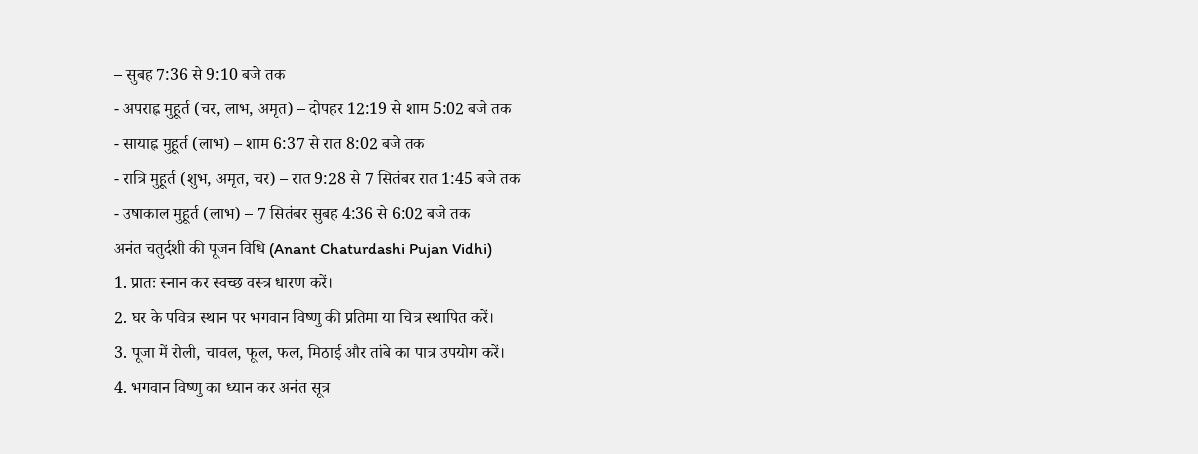– सुबह 7:36 से 9:10 बजे तक
- अपराह्न मुहूर्त (चर, लाभ, अमृत) – दोपहर 12:19 से शाम 5:02 बजे तक
- सायाह्न मुहूर्त (लाभ) – शाम 6:37 से रात 8:02 बजे तक
- रात्रि मुहूर्त (शुभ, अमृत, चर) – रात 9:28 से 7 सितंबर रात 1:45 बजे तक
- उषाकाल मुहूर्त (लाभ) – 7 सितंबर सुबह 4:36 से 6:02 बजे तक
अनंत चतुर्दशी की पूजन विधि (Anant Chaturdashi Pujan Vidhi)
1. प्रातः स्नान कर स्वच्छ वस्त्र धारण करें।
2. घर के पवित्र स्थान पर भगवान विष्णु की प्रतिमा या चित्र स्थापित करें।
3. पूजा में रोली, चावल, फूल, फल, मिठाई और तांबे का पात्र उपयोग करें।
4. भगवान विष्णु का ध्यान कर अनंत सूत्र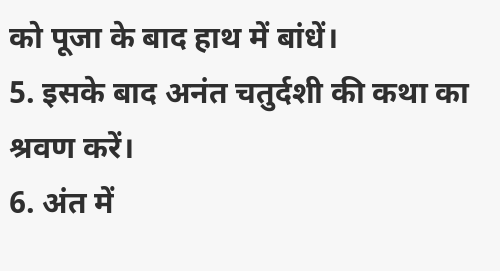को पूजा के बाद हाथ में बांधें।
5. इसके बाद अनंत चतुर्दशी की कथा का श्रवण करें।
6. अंत में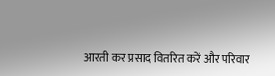आरती कर प्रसाद वितरित करें और परिवार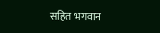सहित भगवान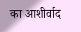का आशीर्वाद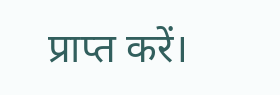प्राप्त करें।